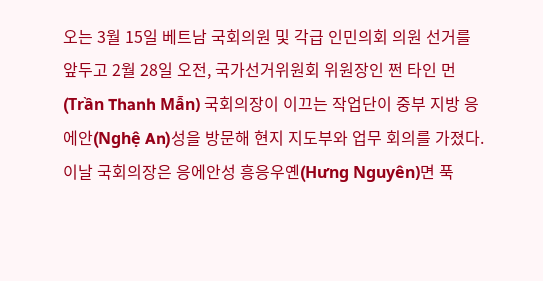오는 3월 15일 베트남 국회의원 및 각급 인민의회 의원 선거를 앞두고 2월 28일 오전, 국가선거위원회 위원장인 쩐 타인 먼(Trần Thanh Mẫn) 국회의장이 이끄는 작업단이 중부 지방 응에안(Nghệ An)성을 방문해 현지 지도부와 업무 회의를 가졌다.
이날 국회의장은 응에안성 흥응우옌(Hưng Nguyên)면 푹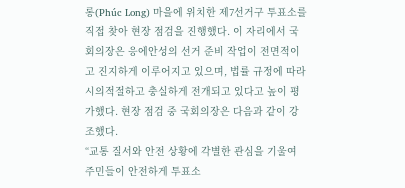롱(Phúc Long) 마을에 위치한 제7선거구 투표소를 직접 찾아 현장 점검을 진행했다. 이 자리에서 국회의장은 응에안성의 선거 준비 작업이 전면적이고 진지하게 이루어지고 있으며, 법률 규정에 따라 시의적절하고 충실하게 전개되고 있다고 높이 평가했다. 현장 점검 중 국회의장은 다음과 같이 강조했다.
“교통 질서와 안전 상황에 각별한 관심을 기울여 주민들이 안전하게 투표소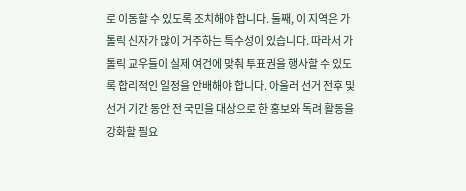로 이동할 수 있도록 조치해야 합니다. 둘째, 이 지역은 가톨릭 신자가 많이 거주하는 특수성이 있습니다. 따라서 가톨릭 교우들이 실제 여건에 맞춰 투표권을 행사할 수 있도록 합리적인 일정을 안배해야 합니다. 아울러 선거 전후 및 선거 기간 동안 전 국민을 대상으로 한 홍보와 독려 활동을 강화할 필요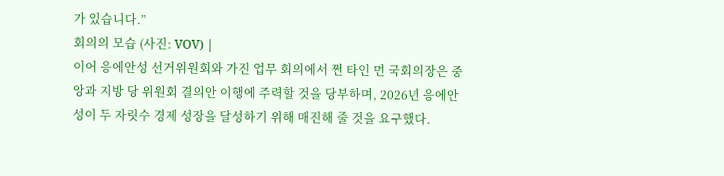가 있습니다.”
회의의 모습 (사진: VOV) |
이어 응에안성 선거위원회와 가진 업무 회의에서 쩐 타인 먼 국회의장은 중앙과 지방 당 위원회 결의안 이행에 주력할 것을 당부하며, 2026년 응에안성이 두 자릿수 경제 성장을 달성하기 위해 매진해 줄 것을 요구했다.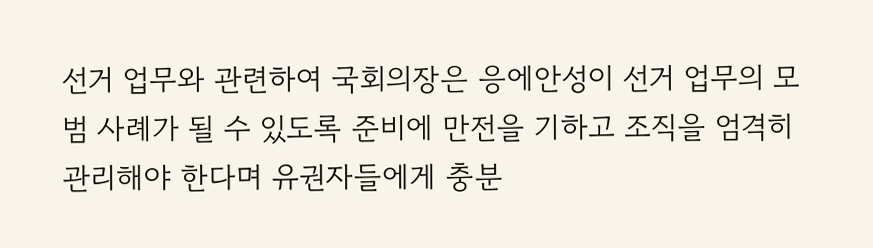선거 업무와 관련하여 국회의장은 응에안성이 선거 업무의 모범 사례가 될 수 있도록 준비에 만전을 기하고 조직을 엄격히 관리해야 한다며 유권자들에게 충분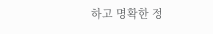하고 명확한 정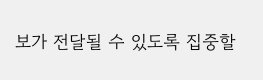보가 전달될 수 있도록 집중할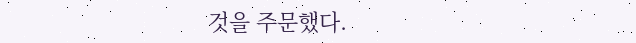것을 주문했다.